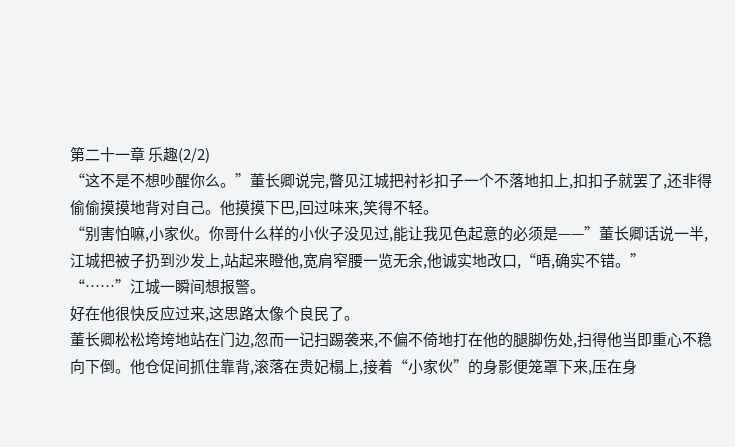第二十一章 乐趣(2/2)
“这不是不想吵醒你么。”董长卿说完,瞥见江城把衬衫扣子一个不落地扣上,扣扣子就罢了,还非得偷偷摸摸地背对自己。他摸摸下巴,回过味来,笑得不轻。
“别害怕嘛,小家伙。你哥什么样的小伙子没见过,能让我见色起意的必须是——”董长卿话说一半,江城把被子扔到沙发上,站起来瞪他,宽肩窄腰一览无余,他诚实地改口,“唔,确实不错。”
“……”江城一瞬间想报警。
好在他很快反应过来,这思路太像个良民了。
董长卿松松垮垮地站在门边,忽而一记扫踢袭来,不偏不倚地打在他的腿脚伤处,扫得他当即重心不稳向下倒。他仓促间抓住靠背,滚落在贵妃榻上,接着“小家伙”的身影便笼罩下来,压在身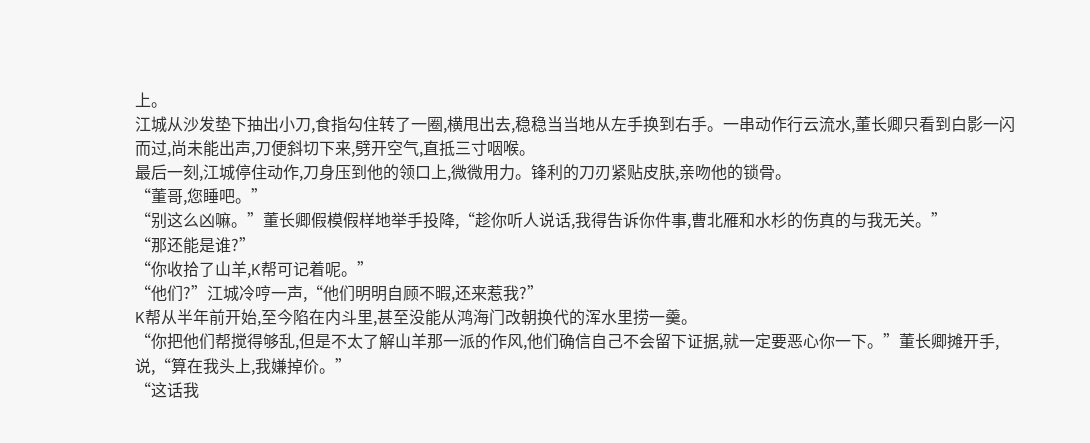上。
江城从沙发垫下抽出小刀,食指勾住转了一圈,横甩出去,稳稳当当地从左手换到右手。一串动作行云流水,董长卿只看到白影一闪而过,尚未能出声,刀便斜切下来,劈开空气,直抵三寸咽喉。
最后一刻,江城停住动作,刀身压到他的领口上,微微用力。锋利的刀刃紧贴皮肤,亲吻他的锁骨。
“董哥,您睡吧。”
“别这么凶嘛。”董长卿假模假样地举手投降,“趁你听人说话,我得告诉你件事,曹北雁和水杉的伤真的与我无关。”
“那还能是谁?”
“你收拾了山羊,K帮可记着呢。”
“他们?”江城冷哼一声,“他们明明自顾不暇,还来惹我?”
K帮从半年前开始,至今陷在内斗里,甚至没能从鸿海门改朝换代的浑水里捞一羹。
“你把他们帮搅得够乱,但是不太了解山羊那一派的作风,他们确信自己不会留下证据,就一定要恶心你一下。”董长卿摊开手,说,“算在我头上,我嫌掉价。”
“这话我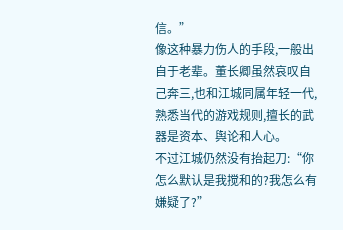信。”
像这种暴力伤人的手段,一般出自于老辈。董长卿虽然哀叹自己奔三,也和江城同属年轻一代,熟悉当代的游戏规则,擅长的武器是资本、舆论和人心。
不过江城仍然没有抬起刀:“你怎么默认是我搅和的?我怎么有嫌疑了?”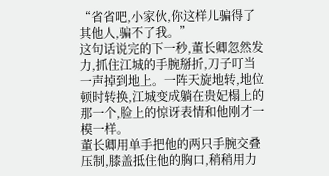“省省吧,小家伙,你这样儿骗得了其他人,骗不了我。”
这句话说完的下一秒,董长卿忽然发力,抓住江城的手腕掰折,刀子叮当一声掉到地上。一阵天旋地转,地位顿时转换,江城变成躺在贵妃榻上的那一个,脸上的惊讶表情和他刚才一模一样。
董长卿用单手把他的两只手腕交叠压制,膝盖抵住他的胸口,稍稍用力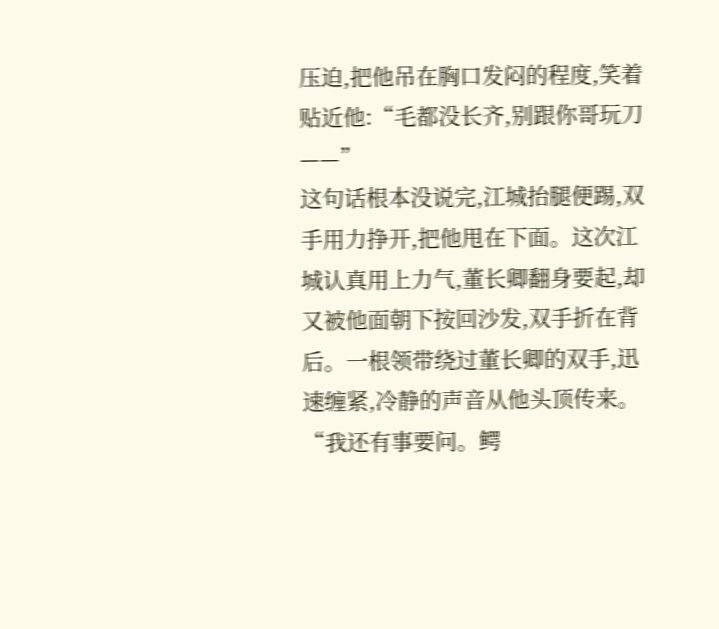压迫,把他吊在胸口发闷的程度,笑着贴近他:“毛都没长齐,别跟你哥玩刀——”
这句话根本没说完,江城抬腿便踢,双手用力挣开,把他甩在下面。这次江城认真用上力气,董长卿翻身要起,却又被他面朝下按回沙发,双手折在背后。一根领带绕过董长卿的双手,迅速缠紧,冷静的声音从他头顶传来。
“我还有事要问。鳄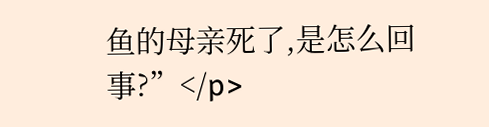鱼的母亲死了,是怎么回事?”</p>